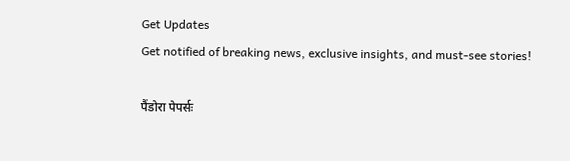Get Updates
Get notified of breaking news, exclusive insights, and must-see stories!

पैंडोरा पेपर्सः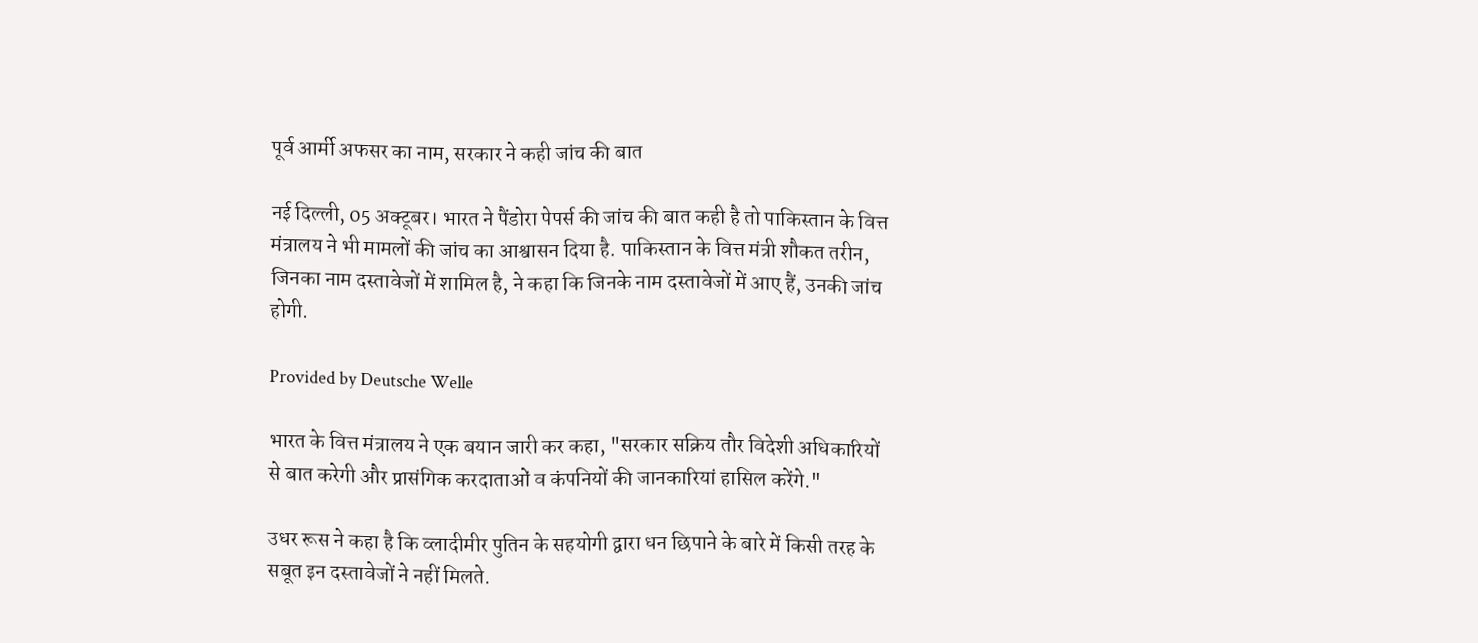पूर्व आर्मी अफसर का नाम, सरकार ने कही जांच की बात

नई दिल्ली, 05 अक्टूबर। भारत ने पैंडोरा पेपर्स की जांच की बात कही है तो पाकिस्तान के वित्त मंत्रालय ने भी मामलों की जांच का आश्वासन दिया है. पाकिस्तान के वित्त मंत्री शौकत तरीन, जिनका नाम दस्तावेजों में शामिल है, ने कहा कि जिनके नाम दस्तावेजों में आए हैं, उनकी जांच होगी.

Provided by Deutsche Welle

भारत के वित्त मंत्रालय ने एक बयान जारी कर कहा, "सरकार सक्रिय तौर विदेशी अधिकारियों से बात करेगी और प्रासंगिक करदाताओं व कंपनियों की जानकारियां हासिल करेंगे."

उधर रूस ने कहा है कि व्लादीमीर पुतिन के सहयोगी द्वारा धन छिपाने के बारे में किसी तरह के सबूत इन दस्तावेजों ने नहीं मिलते.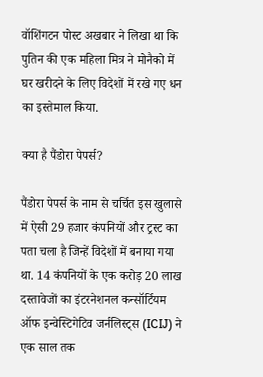वॉशिंगटन पोस्ट अखबार ने लिखा था कि पुतिन की एक महिला मित्र ने मोनैको में घर खरीदने के लिए विदेशों में रखे गए धन का इस्तेमाल किया.

क्या है पैंडोरा पेपर्स?

पैंडोरा पेपर्स के नाम से चर्चित इस खुलासे में ऐसी 29 हजार कंपनियों और ट्रस्ट का पता चला है जिन्हें विदेशों में बनाया गया था. 14 कंपनियों के एक करोड़ 20 लाख दस्तावेजों का इंटरनेशनल कन्सॉर्टियम ऑफ इन्वेस्टिगेटिव जर्नलिस्ट्स (ICIJ) ने एक साल तक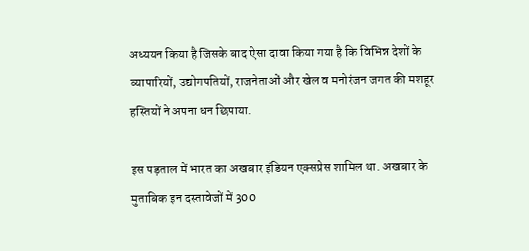अध्ययन किया है जिसके बाद ऐसा दावा किया गया है कि विभिन्न देशों के व्यापारियों, उद्योगपतियों, राजनेताओं और खेल व मनोरंजन जगत की मशहूर हस्तियों ने अपना धन छिपाया.

इस पड़ताल में भारत का अखबार इंडियन एक्सप्रेस शामिल था. अखबार के मुताबिक इन दस्तावेजों में 300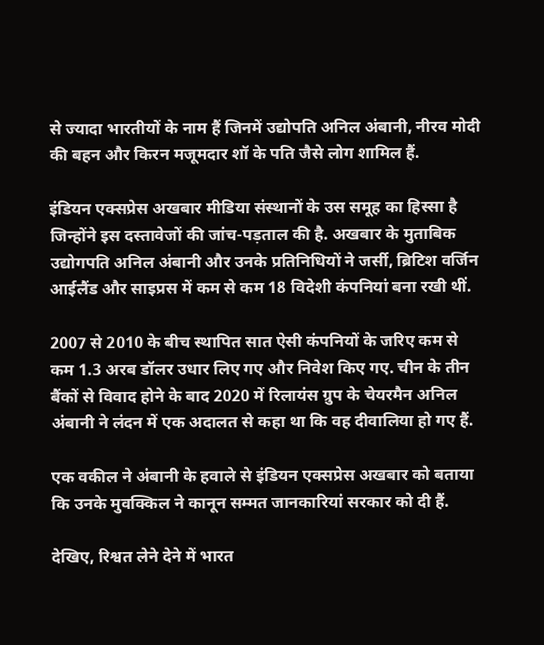से ज्यादा भारतीयों के नाम हैं जिनमें उद्योपति अनिल अंबानी, नीरव मोदी की बहन और किरन मजूमदार शॉ के पति जैसे लोग शामिल हैं.

इंडियन एक्सप्रेस अखबार मीडिया संस्थानों के उस समूह का हिस्सा है जिन्होंने इस दस्तावेजों की जांच-पड़ताल की है. अखबार के मुताबिक उद्योगपति अनिल अंबानी और उनके प्रतिनिधियों ने जर्सी, ब्रिटिश वर्जिन आईलैंड और साइप्रस में कम से कम 18 विदेशी कंपनियां बना रखी थीं.

2007 से 2010 के बीच स्थापित सात ऐसी कंपनियों के जरिए कम से कम 1.3 अरब डॉलर उधार लिए गए और निवेश किए गए. चीन के तीन बैंकों से विवाद होने के बाद 2020 में रिलायंस ग्रुप के चेयरमैन अनिल अंबानी ने लंदन में एक अदालत से कहा था कि वह दीवालिया हो गए हैं.

एक वकील ने अंबानी के हवाले से इंडियन एक्सप्रेस अखबार को बताया कि उनके मुवक्किल ने कानून सम्मत जानकारियां सरकार को दी हैं.

देखिए, रिश्वत लेने देने में भारत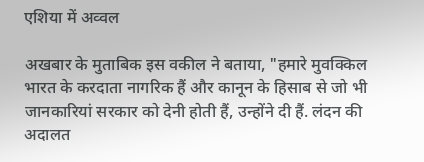एशिया में अव्वल

अखबार के मुताबिक इस वकील ने बताया, "हमारे मुवक्किल भारत के करदाता नागरिक हैं और कानून के हिसाब से जो भी जानकारियां सरकार को देनी होती हैं, उन्होंने दी हैं. लंदन की अदालत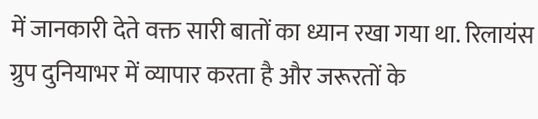में जानकारी देते वक्त सारी बातों का ध्यान रखा गया था. रिलायंस ग्रुप दुनियाभर में व्यापार करता है और जरूरतों के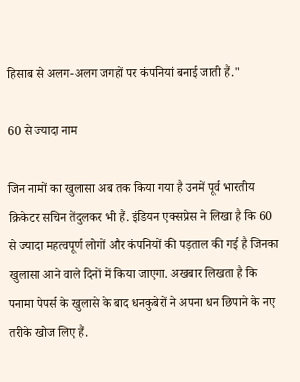हिसाब से अलग-अलग जगहों पर कंपनियां बनाई जाती हैं."

60 से ज्यादा नाम

जिन नामों का खुलासा अब तक किया गया है उनमें पूर्व भारतीय क्रिकेटर सचिन तेंदुलकर भी हैं. इंडियन एक्सप्रेस ने लिखा है कि 60 से ज्यादा महत्वपूर्ण लोगों और कंपनियों की पड़ताल की गई है जिनका खुलासा आने वाले दिनों में किया जाएगा. अखबार लिखता है कि पनामा पेपर्स के खुलासे के बाद धनकुबेरों ने अपना धन छिपाने के नए तरीके खोज लिए हैं.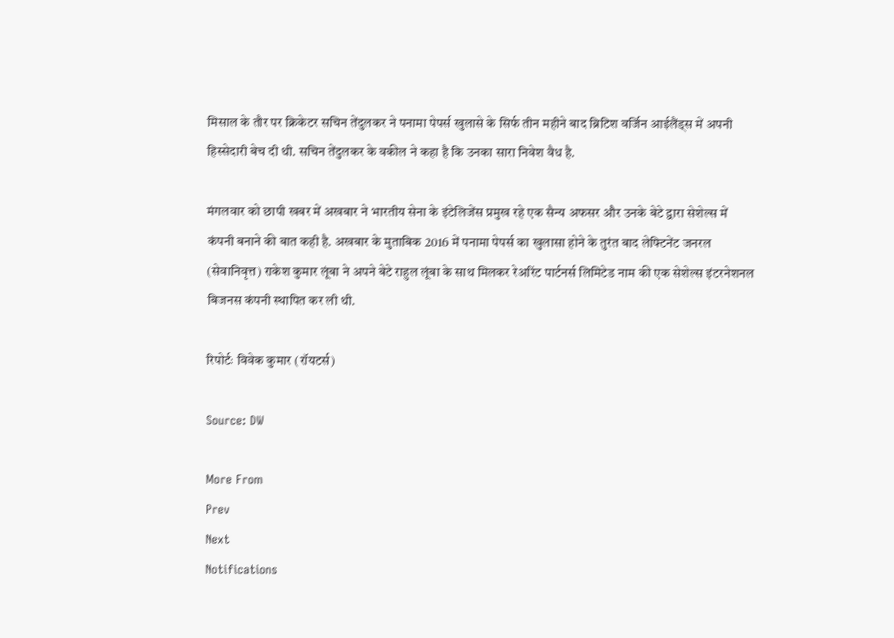मिसाल के तौर पर क्रिकेटर सचिन तेंदुलकर ने पनामा पेपर्स खुलासे के सिर्फ तीन महीने बाद ब्रिटिश वर्जिन आईलैंड्स में अपनी हिस्सेदारी बेच दी थी. सचिन तेंदुलकर के वकील ने कहा है कि उनका सारा निवेश वैध है.

मंगलवार को छापी खबर में अखबार ने भारतीय सेना के इंटेलिजेंस प्रमुख रहे एक सैन्य अफसर और उनके बेटे द्वारा सेशेल्स में कंपनी बनाने की बात कही है. अखबार के मुताबिक 2016 में पनामा पेपर्स का खुलासा होने के तुरंत बाद लेफ्टिनेंट जनरल (सेवानिवृत्त) राकेश कुमार लूंबा ने अपने बेटे राहुल लूंबा के साथ मिलकर रेअरिंट पार्टनर्स लिमिटेड नाम की एक सेशेल्स इंटरनेशनल बिजनस कंपनी स्थापित कर ली थी.

रिपोर्टः विवेक कुमार (रॉयटर्स)

Source: DW

More From
Prev
Next
Notifications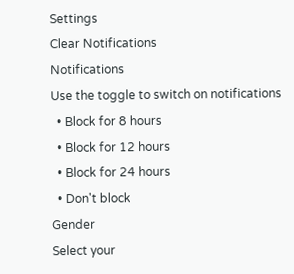Settings
Clear Notifications
Notifications
Use the toggle to switch on notifications
  • Block for 8 hours
  • Block for 12 hours
  • Block for 24 hours
  • Don't block
Gender
Select your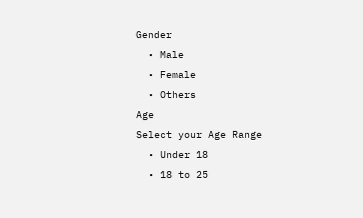Gender
  • Male
  • Female
  • Others
Age
Select your Age Range
  • Under 18
  • 18 to 25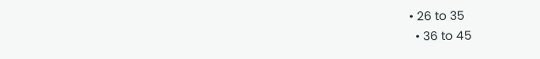• 26 to 35
  • 36 to 45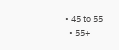• 45 to 55
  • 55+